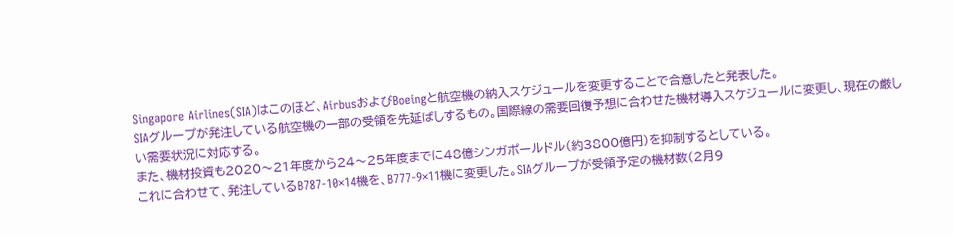Singapore Airlines(SIA)はこのほど、AirbusおよびBoeingと航空機の納入スケジュールを変更することで合意したと発表した。
SIAグループが発注している航空機の一部の受領を先延ばしするもの。国際線の需要回復予想に合わせた機材導入スケジュールに変更し、現在の厳しい需要状況に対応する。
また、機材投資も2020〜21年度から24〜25年度までに48億シンガポールドル(約3800億円)を抑制するとしている。
これに合わせて、発注しているB787-10×14機を、B777-9×11機に変更した。SIAグループが受領予定の機材数(2月9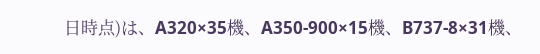日時点)は、A320×35機、A350-900×15機、B737-8×31機、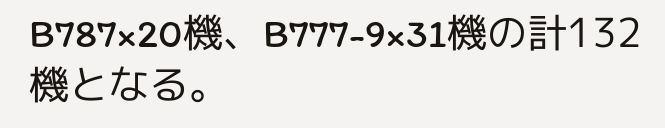B787×20機、B777-9×31機の計132機となる。